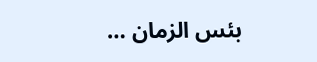بئس الزمان …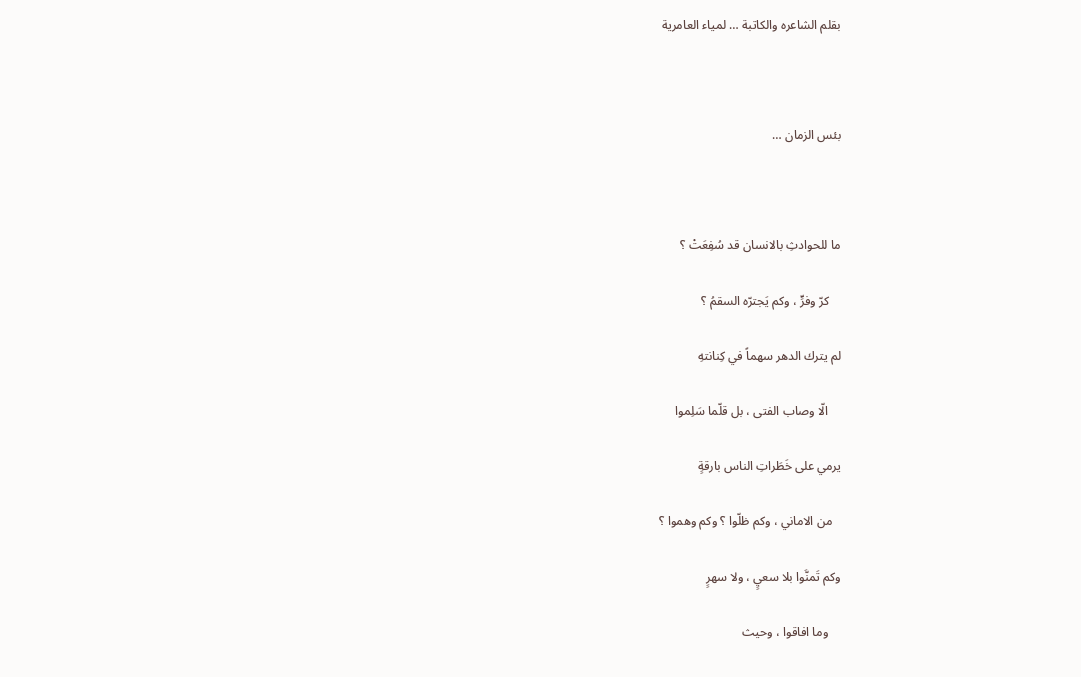بقلم الشاعره والكاتبة … لمياء العامرية



بئس الزمان …



ما للحوادثِ بالانسان قد سُفِعَتْ ؟

    كرّ وفرٍّ ، وكم يَجترّه السقمُ ؟

لم يترك الدهر سهماً في كِنانتهِ

    الّا وصاب الفتى ، بل قلّما سَلِموا

يرمي على خَطَراتِ الناس بارقةٍ

   من الاماني ، وكم ظلّوا ؟ وكم وهموا ؟

وكم تَمنَّوا بلا سعيٍ ، ولا سهرٍ

    وما افاقوا ، وحيث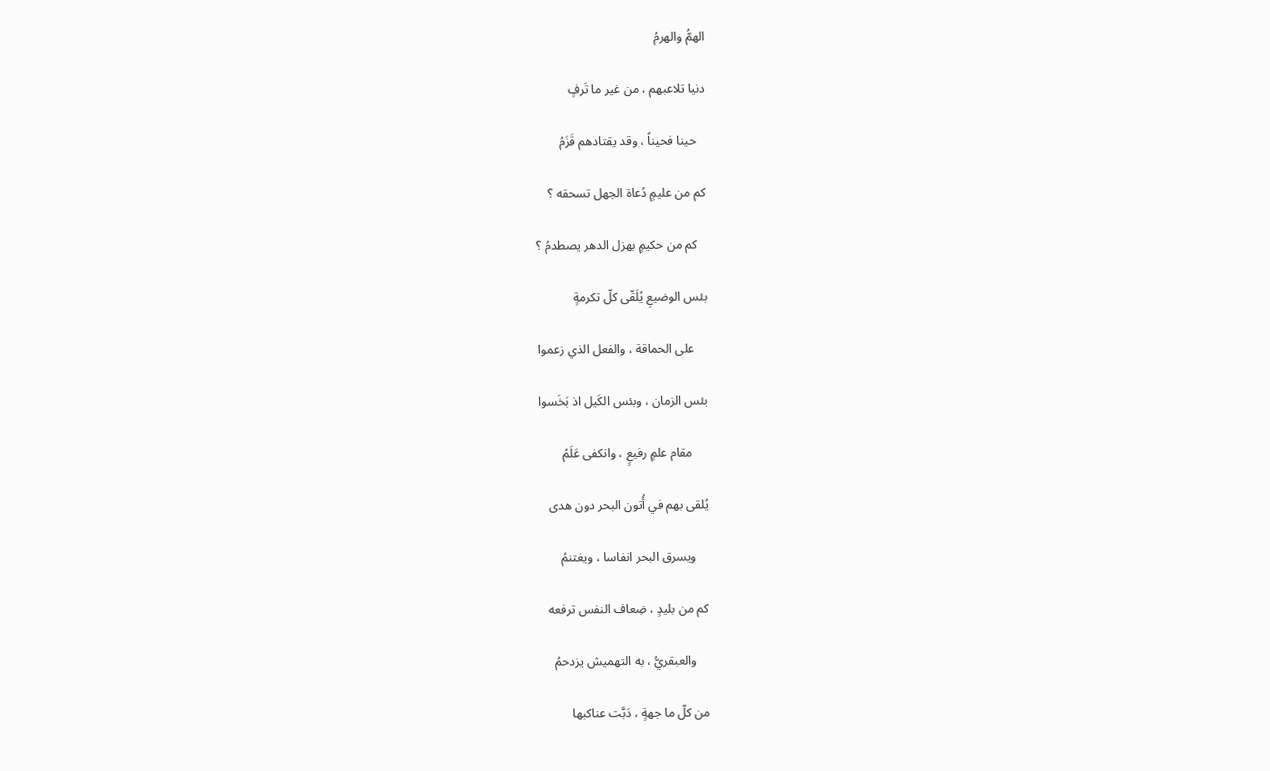الهمُّ والهرمُ

دنيا تلاعبهم ، من غير ما تَرفٍ

   حينا فحيناً ، وقد يقتادهم قَزَمُ

كم من عليمٍ دُعاة الجهل تسحقه ؟

   كم من حكيمٍ بهزل الدهر يصطدمُ ؟

بئس الوضيعِ يُلَقّى كلّ تكرمةٍ

    على الحماقة ، والفعل الذي زعموا

بئس الزمان ، وبئس الكَيل اذ بَخَسوا

     مقام علمٍ رفيعٍ ، وانكفى عَلَمُ

يُلقى بهم في أُتون البحر دون هدى

    ويسرق البحر انفاسا ، ويغتنمُ

كم من بليدٍ ، ضِعاف النفس ترفعه

    والعبقريُّ ، به التهميش يزدحمُ

من كلّ ما جهةٍ ، دَبَّت عناكبها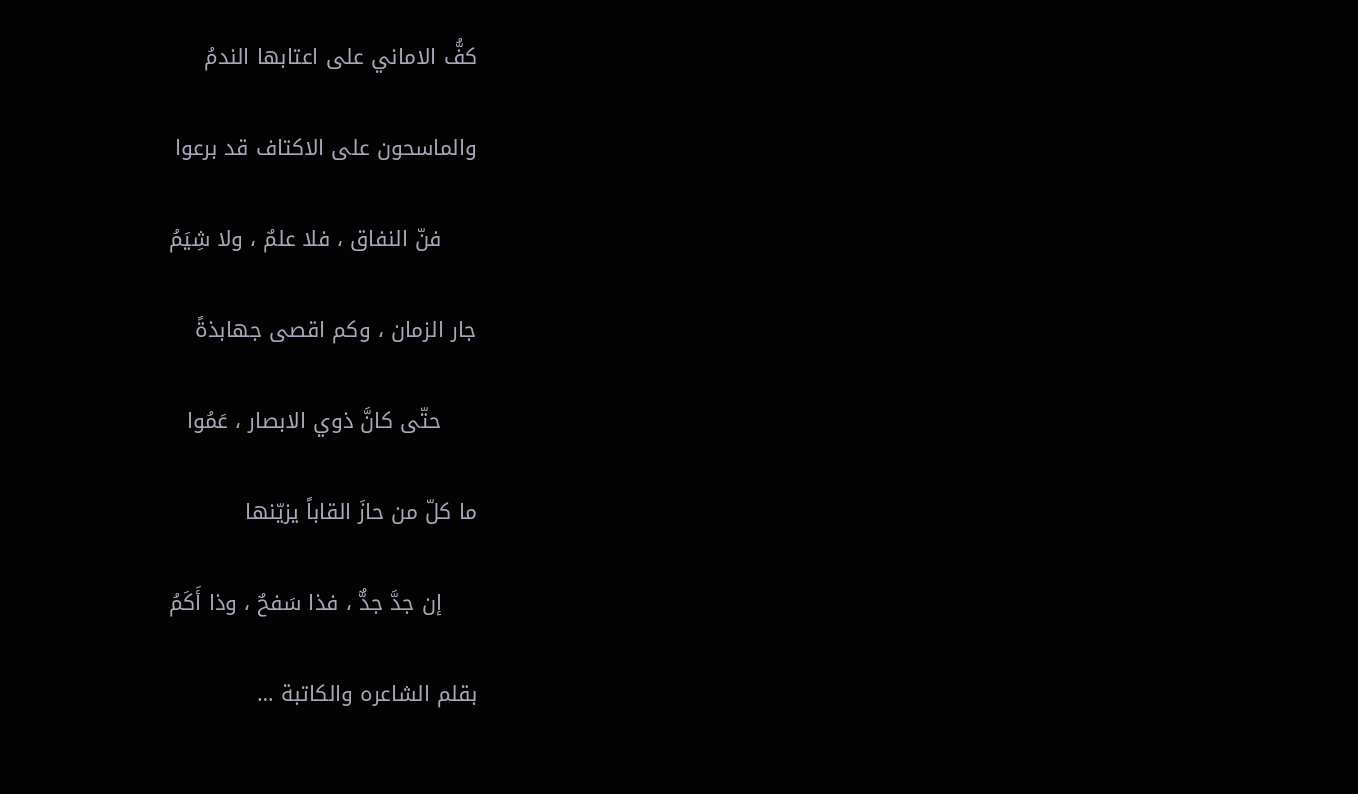كفُّ الاماني على اعتابها الندمُ

والماسحون على الاكتاف قد برعوا

     فنّ النفاق ، فلا علمٌ ، ولا شِيَمُ

جار الزمان ، وكم اقصى جهابذةً

     حتّى كانَّ ذوي الابصار ، عَمُوا

ما كلّ من حازَ القاباً يزيّنها

     إن جدَّ جدٌّ ، فذا سَفحٌ ، وذا أَكَمُ

بقلم الشاعره والكاتبة …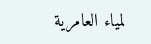لمياء العامرية